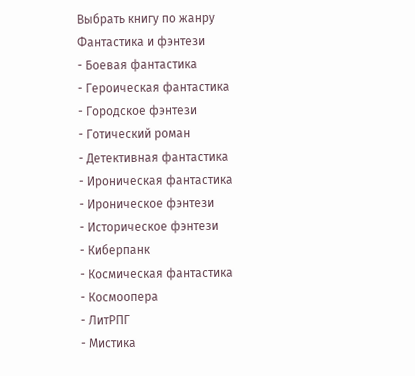Выбрать книгу по жанру
Фантастика и фэнтези
- Боевая фантастика
- Героическая фантастика
- Городское фэнтези
- Готический роман
- Детективная фантастика
- Ироническая фантастика
- Ироническое фэнтези
- Историческое фэнтези
- Киберпанк
- Космическая фантастика
- Космоопера
- ЛитРПГ
- Мистика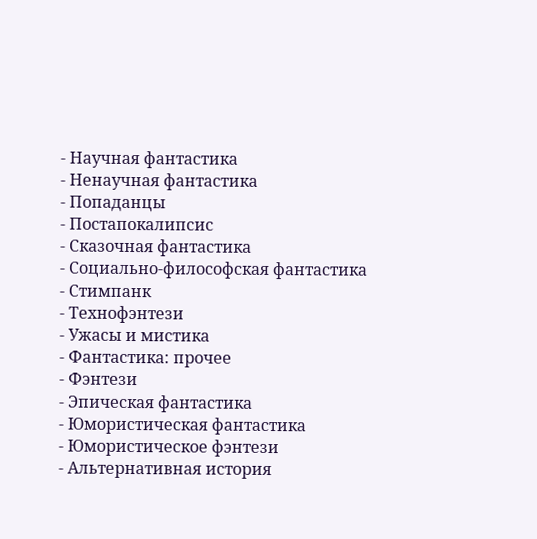- Научная фантастика
- Ненаучная фантастика
- Попаданцы
- Постапокалипсис
- Сказочная фантастика
- Социально-философская фантастика
- Стимпанк
- Технофэнтези
- Ужасы и мистика
- Фантастика: прочее
- Фэнтези
- Эпическая фантастика
- Юмористическая фантастика
- Юмористическое фэнтези
- Альтернативная история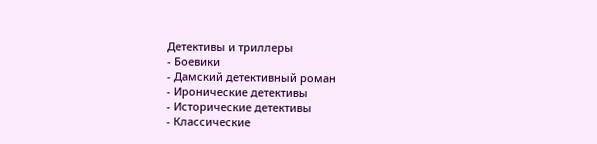Детективы и триллеры
- Боевики
- Дамский детективный роман
- Иронические детективы
- Исторические детективы
- Классические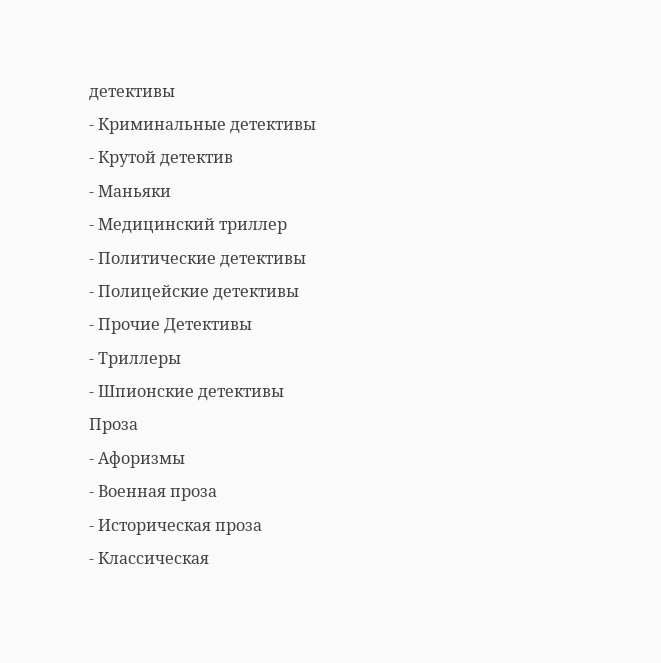детективы
- Криминальные детективы
- Крутой детектив
- Маньяки
- Медицинский триллер
- Политические детективы
- Полицейские детективы
- Прочие Детективы
- Триллеры
- Шпионские детективы
Проза
- Афоризмы
- Военная проза
- Историческая проза
- Классическая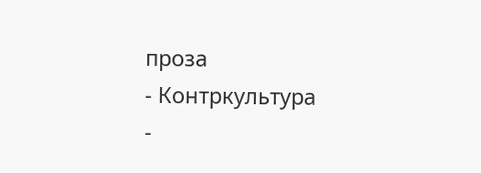проза
- Контркультура
-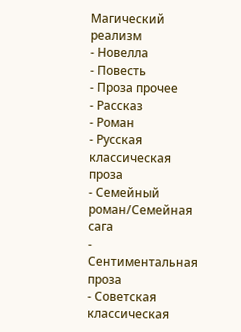Магический реализм
- Новелла
- Повесть
- Проза прочее
- Рассказ
- Роман
- Русская классическая проза
- Семейный роман/Семейная сага
- Сентиментальная проза
- Советская классическая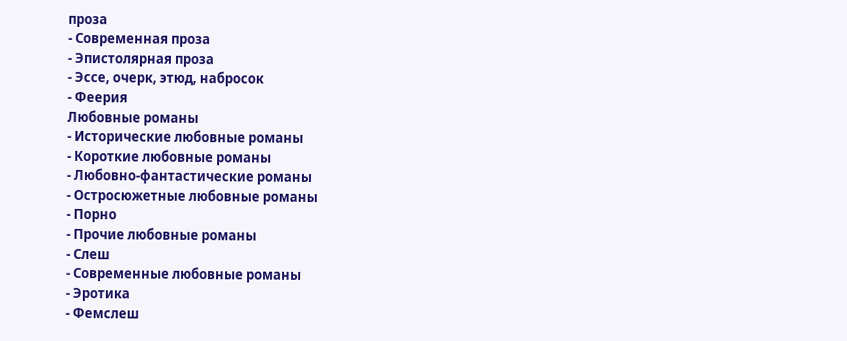проза
- Современная проза
- Эпистолярная проза
- Эссе, очерк, этюд, набросок
- Феерия
Любовные романы
- Исторические любовные романы
- Короткие любовные романы
- Любовно-фантастические романы
- Остросюжетные любовные романы
- Порно
- Прочие любовные романы
- Слеш
- Современные любовные романы
- Эротика
- Фемслеш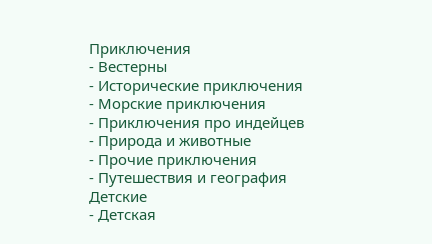Приключения
- Вестерны
- Исторические приключения
- Морские приключения
- Приключения про индейцев
- Природа и животные
- Прочие приключения
- Путешествия и география
Детские
- Детская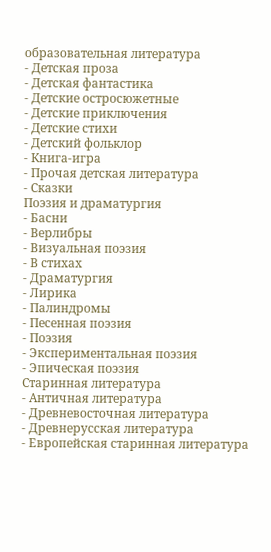образовательная литература
- Детская проза
- Детская фантастика
- Детские остросюжетные
- Детские приключения
- Детские стихи
- Детский фольклор
- Книга-игра
- Прочая детская литература
- Сказки
Поэзия и драматургия
- Басни
- Верлибры
- Визуальная поэзия
- В стихах
- Драматургия
- Лирика
- Палиндромы
- Песенная поэзия
- Поэзия
- Экспериментальная поэзия
- Эпическая поэзия
Старинная литература
- Античная литература
- Древневосточная литература
- Древнерусская литература
- Европейская старинная литература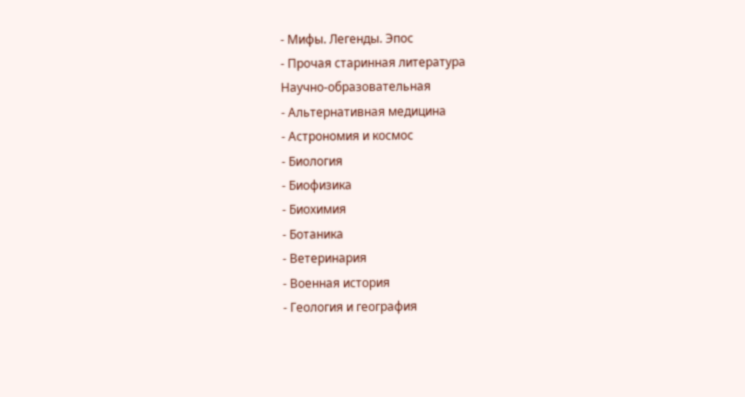- Мифы. Легенды. Эпос
- Прочая старинная литература
Научно-образовательная
- Альтернативная медицина
- Астрономия и космос
- Биология
- Биофизика
- Биохимия
- Ботаника
- Ветеринария
- Военная история
- Геология и география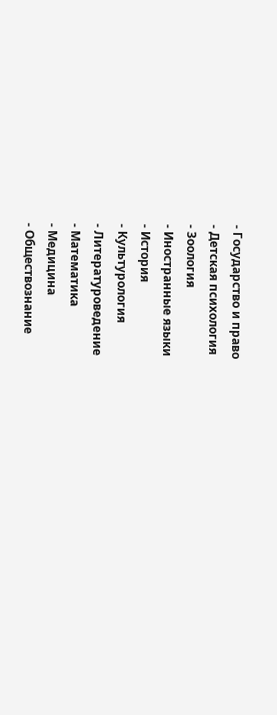- Государство и право
- Детская психология
- Зоология
- Иностранные языки
- История
- Культурология
- Литературоведение
- Математика
- Медицина
- Обществознание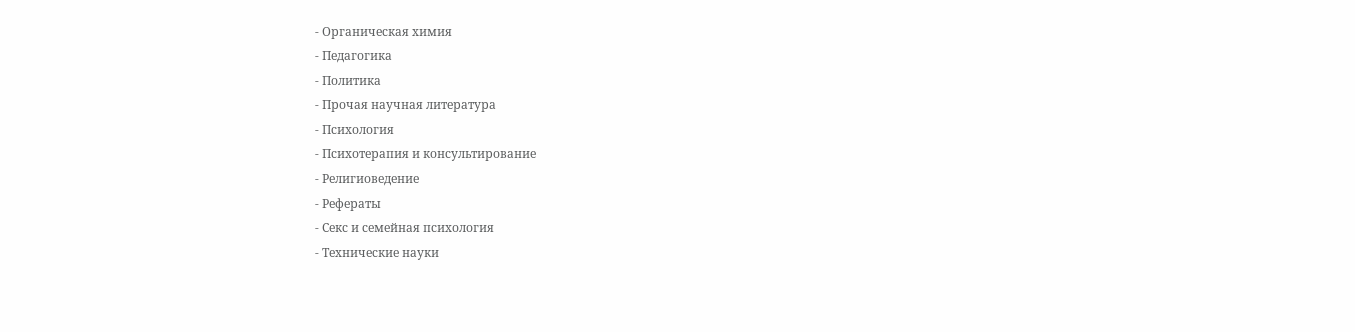- Органическая химия
- Педагогика
- Политика
- Прочая научная литература
- Психология
- Психотерапия и консультирование
- Религиоведение
- Рефераты
- Секс и семейная психология
- Технические науки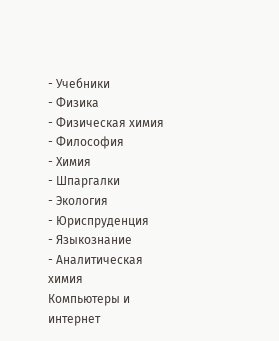- Учебники
- Физика
- Физическая химия
- Философия
- Химия
- Шпаргалки
- Экология
- Юриспруденция
- Языкознание
- Аналитическая химия
Компьютеры и интернет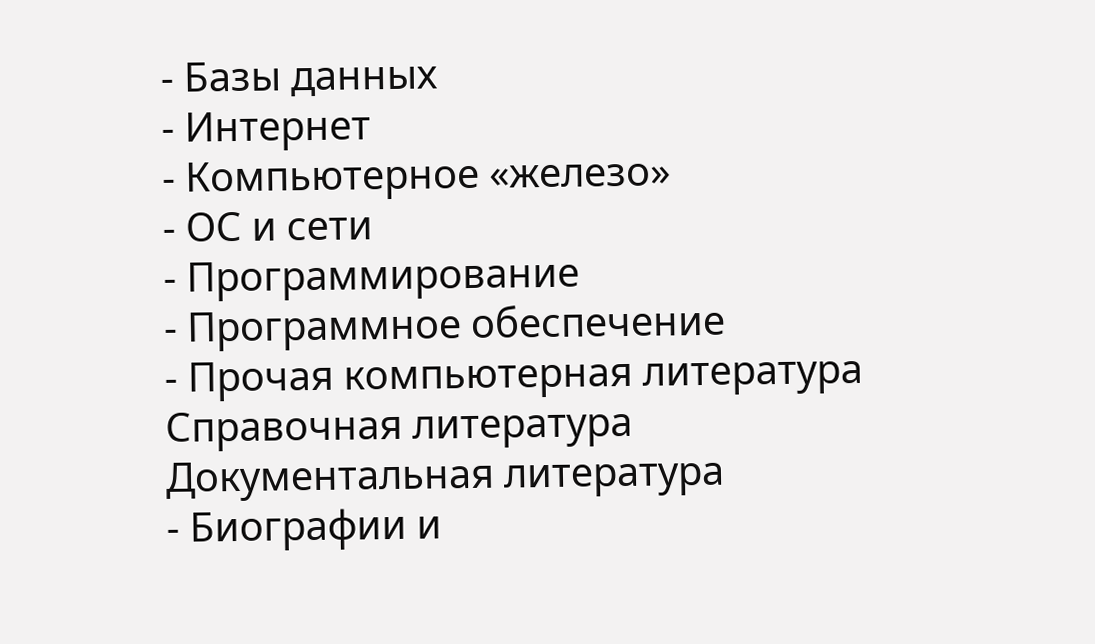- Базы данных
- Интернет
- Компьютерное «железо»
- ОС и сети
- Программирование
- Программное обеспечение
- Прочая компьютерная литература
Справочная литература
Документальная литература
- Биографии и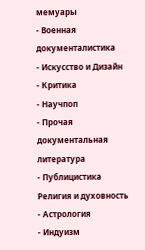мемуары
- Военная документалистика
- Искусство и Дизайн
- Критика
- Научпоп
- Прочая документальная литература
- Публицистика
Религия и духовность
- Астрология
- Индуизм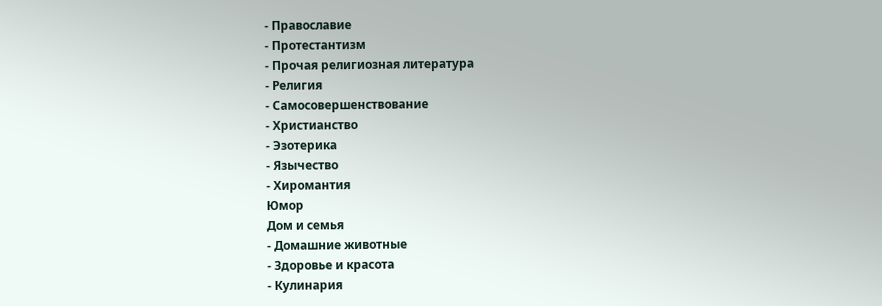- Православие
- Протестантизм
- Прочая религиозная литература
- Религия
- Самосовершенствование
- Христианство
- Эзотерика
- Язычество
- Хиромантия
Юмор
Дом и семья
- Домашние животные
- Здоровье и красота
- Кулинария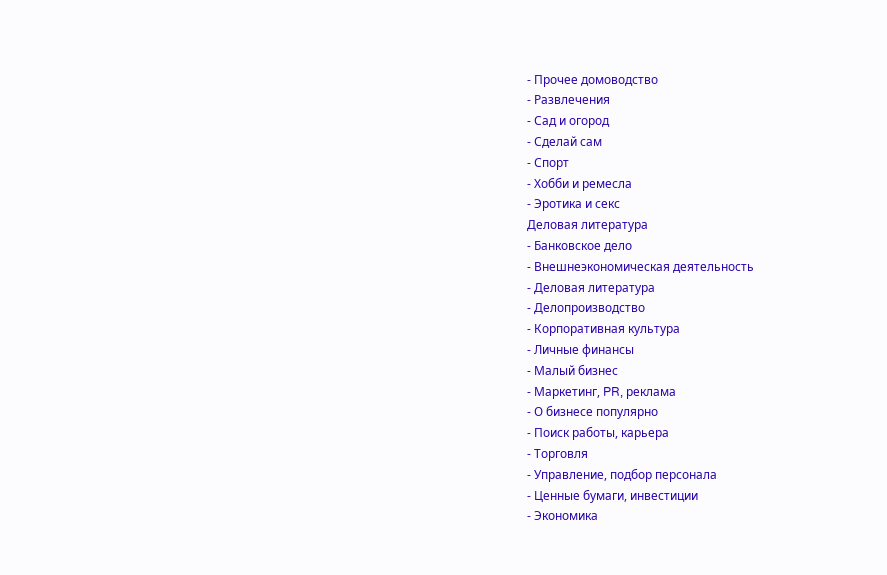- Прочее домоводство
- Развлечения
- Сад и огород
- Сделай сам
- Спорт
- Хобби и ремесла
- Эротика и секс
Деловая литература
- Банковское дело
- Внешнеэкономическая деятельность
- Деловая литература
- Делопроизводство
- Корпоративная культура
- Личные финансы
- Малый бизнес
- Маркетинг, PR, реклама
- О бизнесе популярно
- Поиск работы, карьера
- Торговля
- Управление, подбор персонала
- Ценные бумаги, инвестиции
- Экономика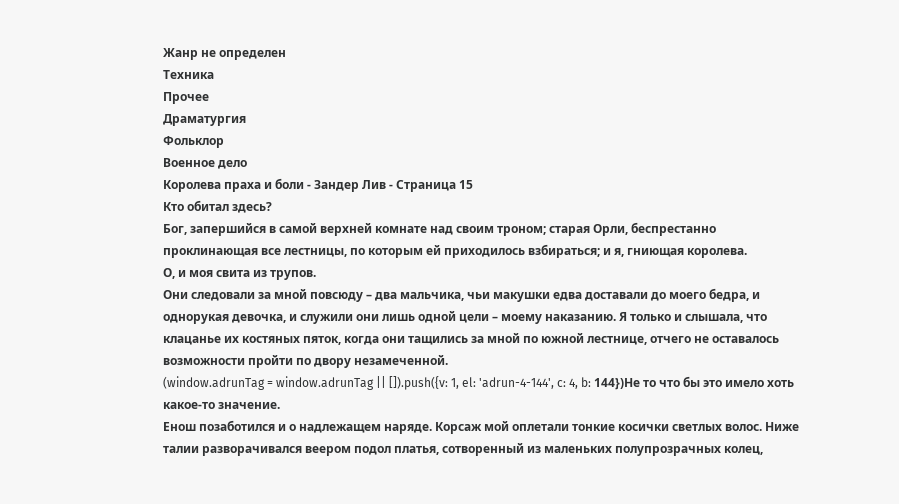Жанр не определен
Техника
Прочее
Драматургия
Фольклор
Военное дело
Королева праха и боли - Зандер Лив - Страница 15
Кто обитал здесь?
Бог, запершийся в самой верхней комнате над своим троном; старая Орли, беспрестанно проклинающая все лестницы, по которым ей приходилось взбираться; и я, гниющая королева.
О, и моя свита из трупов.
Они следовали за мной повсюду – два мальчика, чьи макушки едва доставали до моего бедра, и однорукая девочка, и служили они лишь одной цели – моему наказанию. Я только и слышала, что клацанье их костяных пяток, когда они тащились за мной по южной лестнице, отчего не оставалось возможности пройти по двору незамеченной.
(window.adrunTag = window.adrunTag || []).push({v: 1, el: 'adrun-4-144', c: 4, b: 144})Не то что бы это имело хоть какое-то значение.
Енош позаботился и о надлежащем наряде. Корсаж мой оплетали тонкие косички светлых волос. Ниже талии разворачивался веером подол платья, сотворенный из маленьких полупрозрачных колец,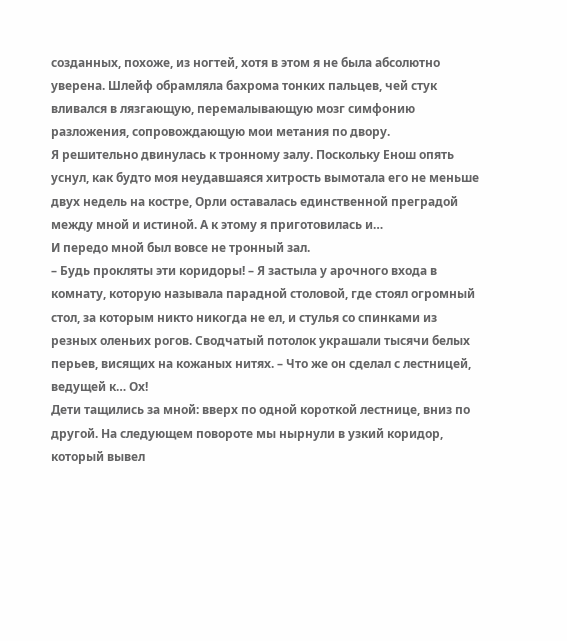созданных, похоже, из ногтей, хотя в этом я не была абсолютно уверена. Шлейф обрамляла бахрома тонких пальцев, чей стук вливался в лязгающую, перемалывающую мозг симфонию разложения, сопровождающую мои метания по двору.
Я решительно двинулась к тронному залу. Поскольку Енош опять уснул, как будто моя неудавшаяся хитрость вымотала его не меньше двух недель на костре, Орли оставалась единственной преградой между мной и истиной. А к этому я приготовилась и…
И передо мной был вовсе не тронный зал.
– Будь прокляты эти коридоры! – Я застыла у арочного входа в комнату, которую называла парадной столовой, где стоял огромный стол, за которым никто никогда не ел, и стулья со спинками из резных оленьих рогов. Сводчатый потолок украшали тысячи белых перьев, висящих на кожаных нитях. – Что же он сделал с лестницей, ведущей к… Ох!
Дети тащились за мной: вверх по одной короткой лестнице, вниз по другой. На следующем повороте мы нырнули в узкий коридор, который вывел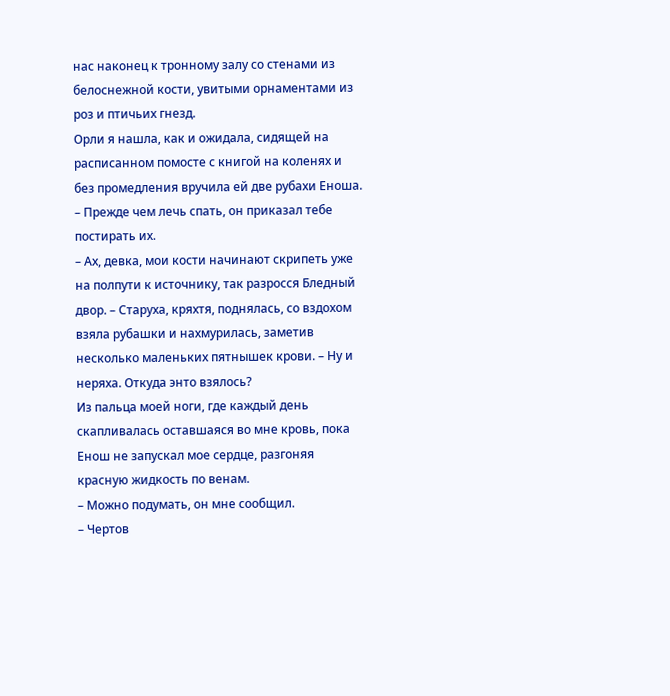нас наконец к тронному залу со стенами из белоснежной кости, увитыми орнаментами из роз и птичьих гнезд.
Орли я нашла, как и ожидала, сидящей на расписанном помосте с книгой на коленях и без промедления вручила ей две рубахи Еноша.
– Прежде чем лечь спать, он приказал тебе постирать их.
– Ах, девка, мои кости начинают скрипеть уже на полпути к источнику, так разросся Бледный двор. – Старуха, кряхтя, поднялась, со вздохом взяла рубашки и нахмурилась, заметив несколько маленьких пятнышек крови. – Ну и неряха. Откуда энто взялось?
Из пальца моей ноги, где каждый день скапливалась оставшаяся во мне кровь, пока Енош не запускал мое сердце, разгоняя красную жидкость по венам.
– Можно подумать, он мне сообщил.
– Чертов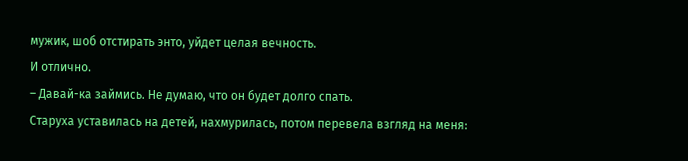мужик, шоб отстирать энто, уйдет целая вечность.
И отлично.
– Давай-ка займись. Не думаю, что он будет долго спать.
Старуха уставилась на детей, нахмурилась, потом перевела взгляд на меня: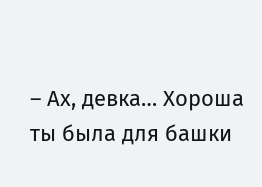– Ах, девка… Хороша ты была для башки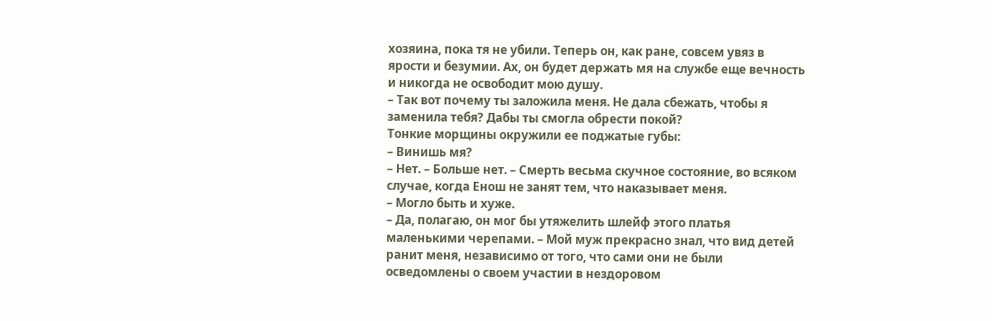хозяина, пока тя не убили. Теперь он, как ране, совсем увяз в ярости и безумии. Ах, он будет держать мя на службе еще вечность и никогда не освободит мою душу.
– Так вот почему ты заложила меня. Не дала сбежать, чтобы я заменила тебя? Дабы ты смогла обрести покой?
Тонкие морщины окружили ее поджатые губы:
– Винишь мя?
– Нет. – Больше нет. – Смерть весьма скучное состояние, во всяком случае, когда Енош не занят тем, что наказывает меня.
– Могло быть и хуже.
– Да, полагаю, он мог бы утяжелить шлейф этого платья маленькими черепами. – Мой муж прекрасно знал, что вид детей ранит меня, независимо от того, что сами они не были осведомлены о своем участии в нездоровом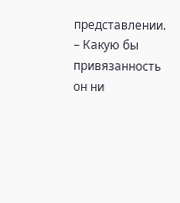представлении. – Какую бы привязанность он ни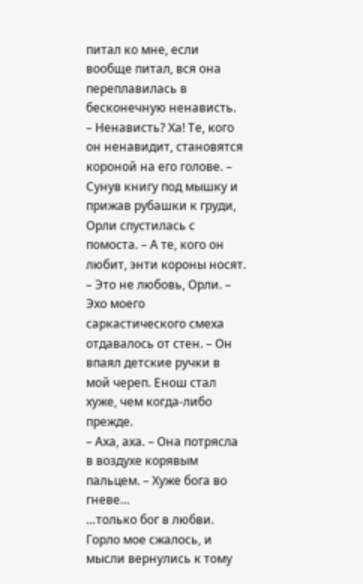питал ко мне, если вообще питал, вся она переплавилась в бесконечную ненависть.
– Ненависть? Ха! Те, кого он ненавидит, становятся короной на его голове. – Сунув книгу под мышку и прижав рубашки к груди, Орли спустилась с помоста. – А те, кого он любит, энти короны носят.
– Это не любовь, Орли. – Эхо моего саркастического смеха отдавалось от стен. – Он впаял детские ручки в мой череп. Енош стал хуже, чем когда-либо прежде.
– Аха, аха. – Она потрясла в воздухе корявым пальцем. – Хуже бога во гневе…
…только бог в любви.
Горло мое сжалось, и мысли вернулись к тому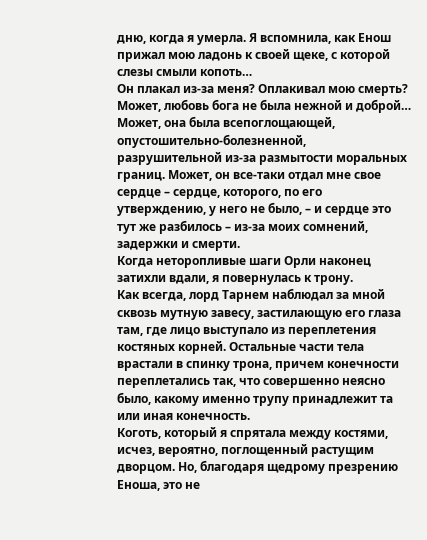дню, когда я умерла. Я вспомнила, как Енош прижал мою ладонь к своей щеке, с которой слезы смыли копоть…
Он плакал из-за меня? Оплакивал мою смерть?
Может, любовь бога не была нежной и доброй… Может, она была всепоглощающей, опустошительно-болезненной, разрушительной из-за размытости моральных границ. Может, он все-таки отдал мне свое сердце – сердце, которого, по его утверждению, у него не было, – и сердце это тут же разбилось – из-за моих сомнений, задержки и смерти.
Когда неторопливые шаги Орли наконец затихли вдали, я повернулась к трону.
Как всегда, лорд Тарнем наблюдал за мной сквозь мутную завесу, застилающую его глаза там, где лицо выступало из переплетения костяных корней. Остальные части тела врастали в спинку трона, причем конечности переплетались так, что совершенно неясно было, какому именно трупу принадлежит та или иная конечность.
Коготь, который я спрятала между костями, исчез, вероятно, поглощенный растущим дворцом. Но, благодаря щедрому презрению Еноша, это не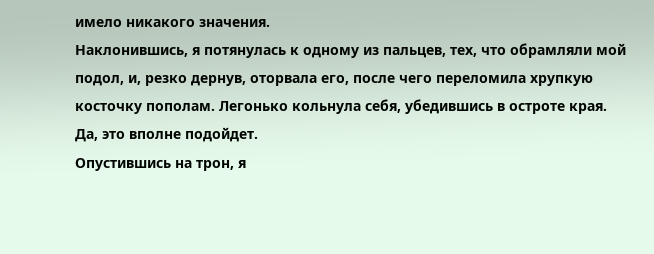имело никакого значения.
Наклонившись, я потянулась к одному из пальцев, тех, что обрамляли мой подол, и, резко дернув, оторвала его, после чего переломила хрупкую косточку пополам. Легонько кольнула себя, убедившись в остроте края.
Да, это вполне подойдет.
Опустившись на трон, я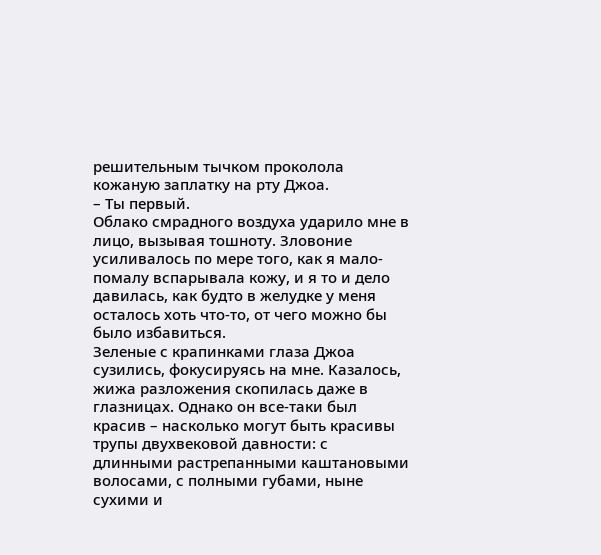решительным тычком проколола кожаную заплатку на рту Джоа.
– Ты первый.
Облако смрадного воздуха ударило мне в лицо, вызывая тошноту. Зловоние усиливалось по мере того, как я мало-помалу вспарывала кожу, и я то и дело давилась, как будто в желудке у меня осталось хоть что-то, от чего можно бы было избавиться.
Зеленые с крапинками глаза Джоа сузились, фокусируясь на мне. Казалось, жижа разложения скопилась даже в глазницах. Однако он все-таки был красив – насколько могут быть красивы трупы двухвековой давности: с длинными растрепанными каштановыми волосами, с полными губами, ныне сухими и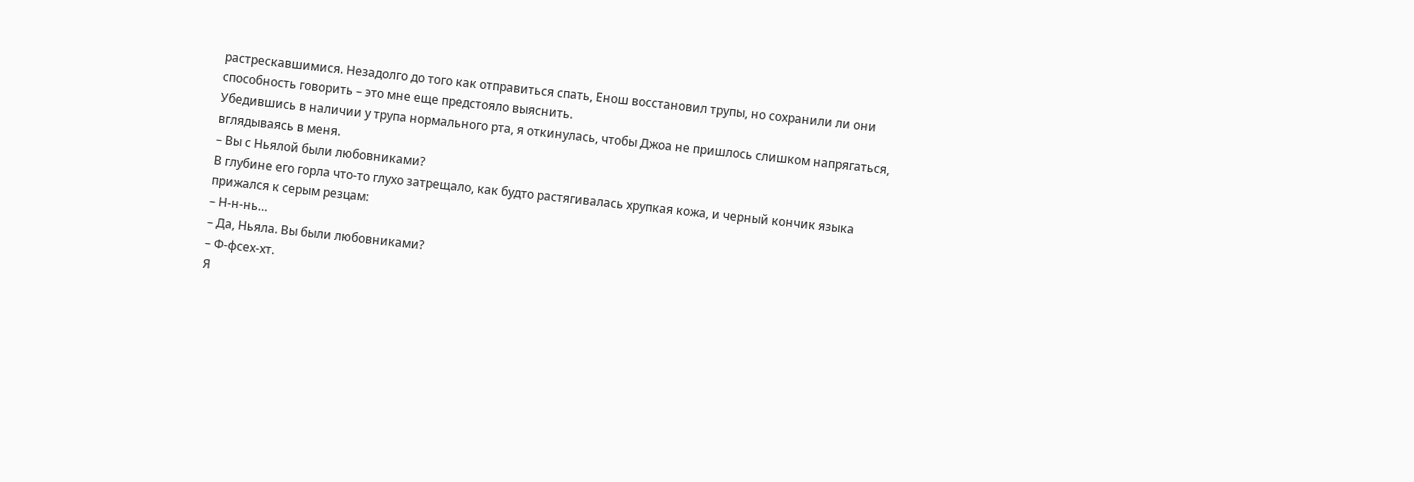растрескавшимися. Незадолго до того как отправиться спать, Енош восстановил трупы, но сохранили ли они способность говорить – это мне еще предстояло выяснить.
Убедившись в наличии у трупа нормального рта, я откинулась, чтобы Джоа не пришлось слишком напрягаться, вглядываясь в меня.
– Вы с Ньялой были любовниками?
В глубине его горла что-то глухо затрещало, как будто растягивалась хрупкая кожа, и черный кончик языка прижался к серым резцам:
– Н-н-нь…
– Да, Ньяла. Вы были любовниками?
– Ф-фсех-хт.
Я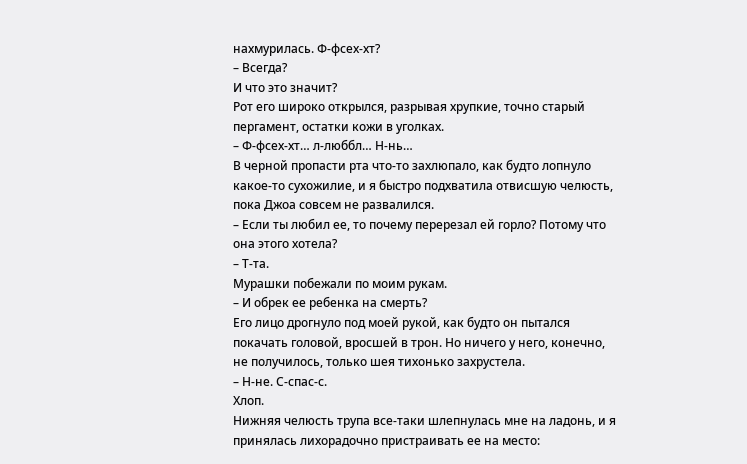нахмурилась. Ф-фсех-хт?
– Всегда?
И что это значит?
Рот его широко открылся, разрывая хрупкие, точно старый пергамент, остатки кожи в уголках.
– Ф-фсех-хт… л-люббл… Н-нь…
В черной пропасти рта что-то захлюпало, как будто лопнуло какое-то сухожилие, и я быстро подхватила отвисшую челюсть, пока Джоа совсем не развалился.
– Если ты любил ее, то почему перерезал ей горло? Потому что она этого хотела?
– Т-та.
Мурашки побежали по моим рукам.
– И обрек ее ребенка на смерть?
Его лицо дрогнуло под моей рукой, как будто он пытался покачать головой, вросшей в трон. Но ничего у него, конечно, не получилось, только шея тихонько захрустела.
– Н-не. С-спас-с.
Хлоп.
Нижняя челюсть трупа все-таки шлепнулась мне на ладонь, и я принялась лихорадочно пристраивать ее на место: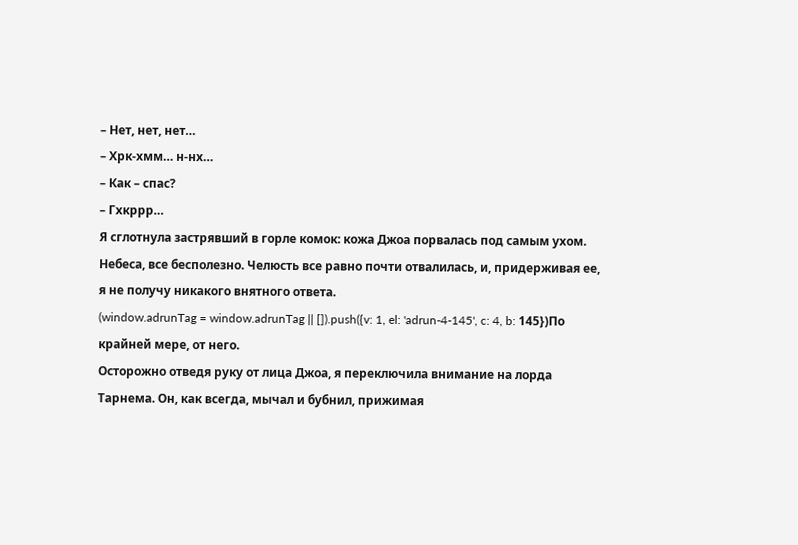– Нет, нет, нет…
– Хрк-хмм… н-нх…
– Как – спас?
– Гхкррр…
Я сглотнула застрявший в горле комок: кожа Джоа порвалась под самым ухом. Небеса, все бесполезно. Челюсть все равно почти отвалилась, и, придерживая ее, я не получу никакого внятного ответа.
(window.adrunTag = window.adrunTag || []).push({v: 1, el: 'adrun-4-145', c: 4, b: 145})По крайней мере, от него.
Осторожно отведя руку от лица Джоа, я переключила внимание на лорда Тарнема. Он, как всегда, мычал и бубнил, прижимая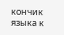кончик языка к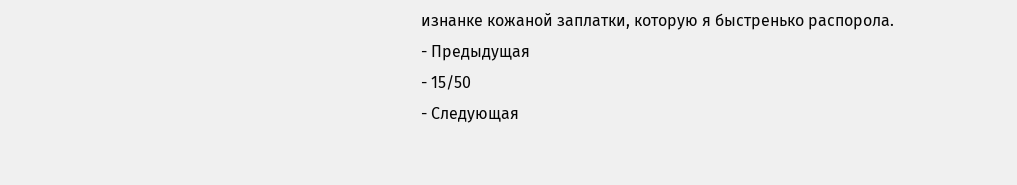изнанке кожаной заплатки, которую я быстренько распорола.
- Предыдущая
- 15/50
- Следующая